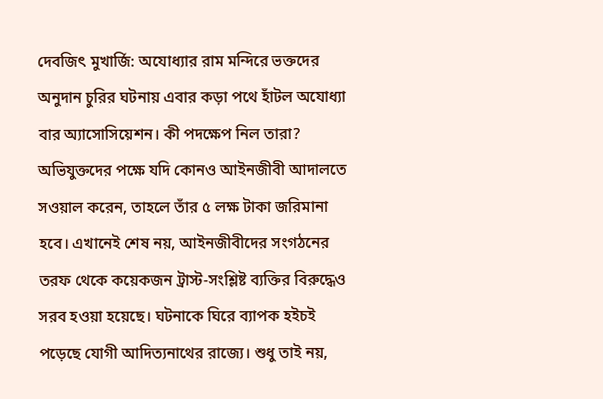দেবজিৎ মুখার্জি: অযোধ্যার রাম মন্দিরে ভক্তদের অনুদান চুরির ঘটনায় এবার কড়া পথে হাঁটল অযোধ্যা বার অ্যাসোসিয়েশন। কী পদক্ষেপ নিল তারা? অভিযুক্তদের পক্ষে যদি কোনও আইনজীবী আদালতে সওয়াল করেন, তাহলে তাঁর ৫ লক্ষ টাকা জরিমানা হবে। এখানেই শেষ নয়, আইনজীবীদের সংগঠনের তরফ থেকে কয়েকজন ট্রাস্ট-সংশ্লিষ্ট ব্যক্তির বিরুদ্ধেও সরব হওয়া হয়েছে। ঘটনাকে ঘিরে ব্যাপক হইচই পড়েছে যোগী আদিত্যনাথের রাজ্যে। শুধু তাই নয়,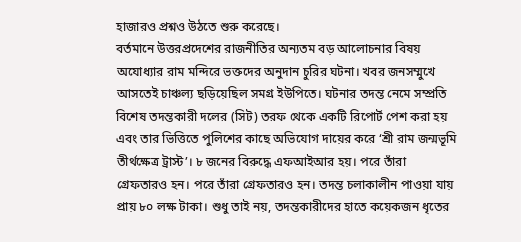হাজারও প্রশ্নও উঠতে শুরু করেছে।
বর্তমানে উত্তরপ্রদেশের রাজনীতির অন্যতম বড় আলোচনার বিষয় অযোধ্যার রাম মন্দিরে ভক্তদের অনুদান চুরির ঘটনা। খবর জনসম্মুখে আসতেই চাঞ্চল্য ছড়িয়েছিল সমগ্র ইউপিতে। ঘটনার তদন্ত নেমে সম্প্রতি বিশেষ তদন্তকারী দলের (সিট) তরফ থেকে একটি রিপোর্ট পেশ করা হয় এবং তার ভিত্তিতে পুলিশের কাছে অভিযোগ দায়ের করে ‘শ্রী রাম জন্মভূমি তীর্থক্ষেত্র ট্রাস্ট’। ৮ জনের বিরুদ্ধে এফআইআর হয়। পরে তাঁরা গ্রেফতারও হন। পরে তাঁরা গ্রেফতারও হন। তদন্ত চলাকালীন পাওয়া যায় প্রায় ৮০ লক্ষ টাকা। শুধু তাই নয়, তদন্তকারীদের হাতে কয়েকজন ধৃতের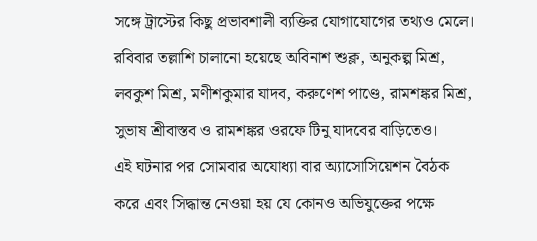সঙ্গে ট্রাস্টের কিছু প্রভাবশালী ব্যক্তির যোগাযোগের তথ্যও মেলে। রবিবার তল্লাশি চালানো হয়েছে অবিনাশ শুক্ল, অনুকল্প মিশ্র, লবকুশ মিশ্র, মণীশকুমার যাদব, করুণেশ পাণ্ডে, রামশঙ্কর মিশ্র, সুভাষ শ্রীবাস্তব ও রামশঙ্কর ওরফে টিনু যাদবের বাড়িতেও।
এই ঘটনার পর সোমবার অযোধ্যা বার অ্যাসোসিয়েশন বৈঠক করে এবং সিদ্ধান্ত নেওয়া হয় যে কোনও অভিযুক্তের পক্ষে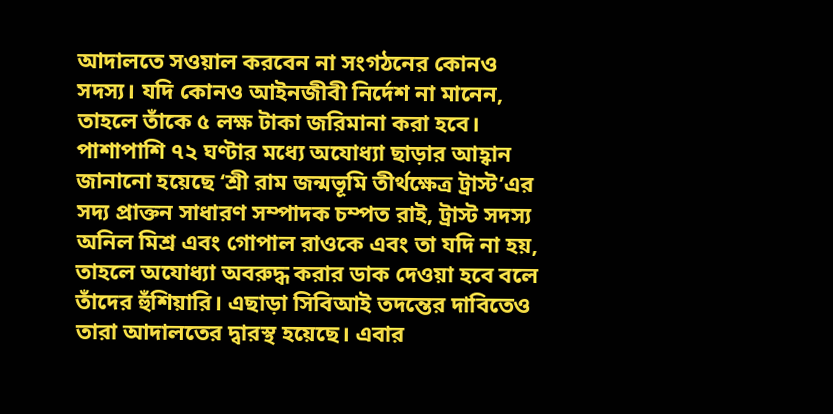আদালতে সওয়াল করবেন না সংগঠনের কোনও সদস্য। যদি কোনও আইনজীবী নির্দেশ না মানেন, তাহলে তাঁকে ৫ লক্ষ টাকা জরিমানা করা হবে। পাশাপাশি ৭২ ঘণ্টার মধ্যে অযোধ্যা ছাড়ার আহ্বান জানানো হয়েছে ‘শ্রী রাম জন্মভূমি তীর্থক্ষেত্র ট্রাস্ট’এর সদ্য প্রাক্তন সাধারণ সম্পাদক চম্পত রাই, ট্রাস্ট সদস্য অনিল মিশ্র এবং গোপাল রাওকে এবং তা যদি না হয়, তাহলে অযোধ্যা অবরুদ্ধ করার ডাক দেওয়া হবে বলে তাঁদের হুঁশিয়ারি। এছাড়া সিবিআই তদন্তের দাবিতেও তারা আদালতের দ্বারস্থ হয়েছে। এবার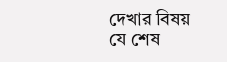দেখার বিষয় যে শেষ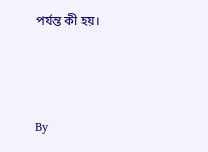পর্যন্ত কী হয়।



By